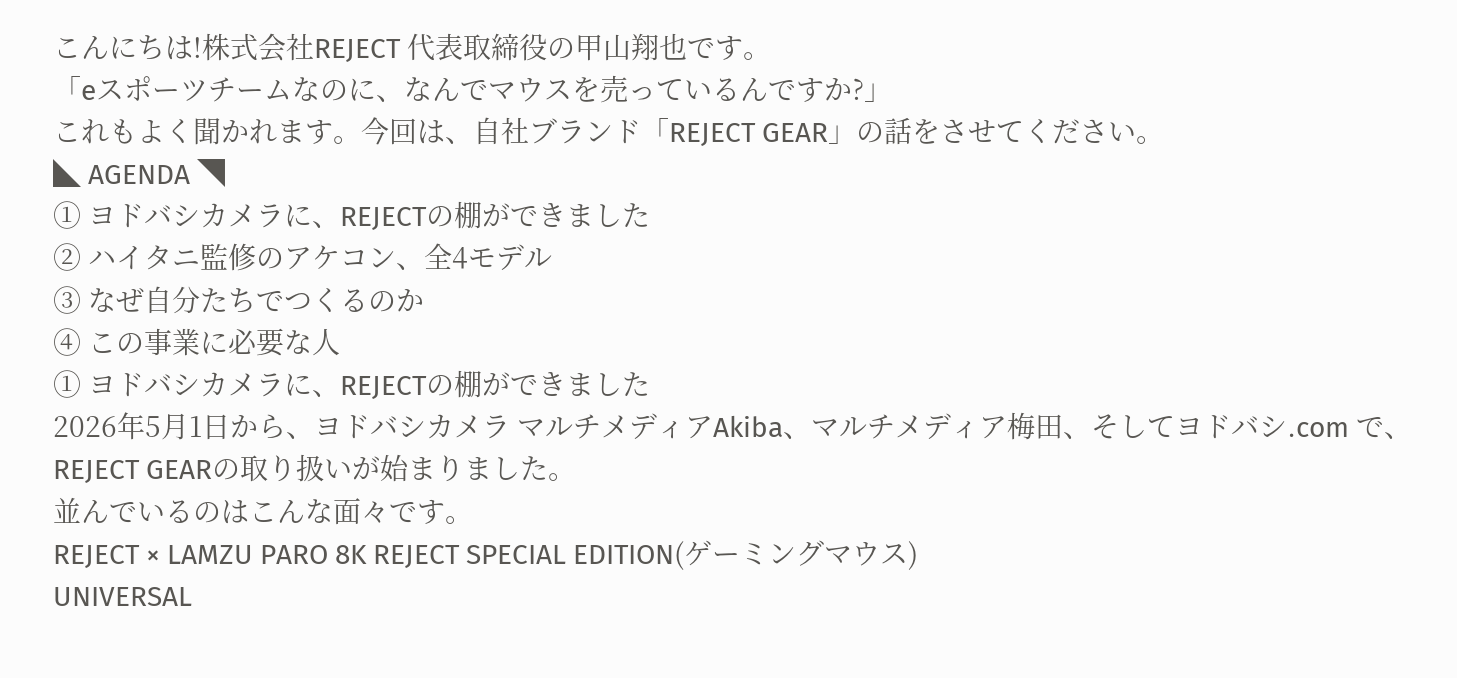こんにちは!株式会社REJECT 代表取締役の甲山翔也です。
「eスポーツチームなのに、なんでマウスを売っているんですか?」
これもよく聞かれます。今回は、自社ブランド「REJECT GEAR」の話をさせてください。
◣ AGENDA ◥
① ヨドバシカメラに、REJECTの棚ができました
② ハイタニ監修のアケコン、全4モデル
③ なぜ自分たちでつくるのか
④ この事業に必要な人
① ヨドバシカメラに、REJECTの棚ができました
2026年5月1日から、ヨドバシカメラ マルチメディアAkiba、マルチメディア梅田、そしてヨドバシ.com で、REJECT GEARの取り扱いが始まりました。
並んでいるのはこんな面々です。
REJECT × LAMZU PARO 8K REJECT SPECIAL EDITION(ゲーミングマウス)
UNIVERSAL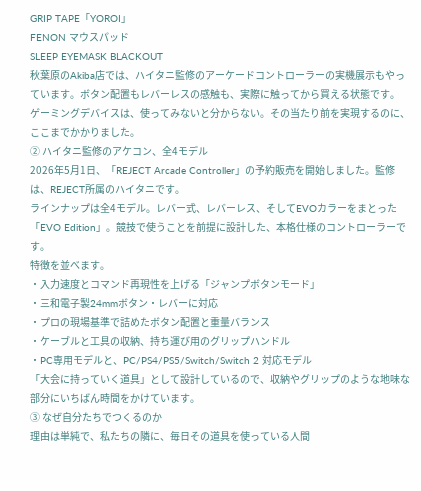GRIP TAPE「YOROI」
FENON マウスパッド
SLEEP EYEMASK BLACKOUT
秋葉原のAkiba店では、ハイタニ監修のアーケードコントローラーの実機展示もやっています。ボタン配置もレバーレスの感触も、実際に触ってから買える状態です。
ゲーミングデバイスは、使ってみないと分からない。その当たり前を実現するのに、ここまでかかりました。
② ハイタニ監修のアケコン、全4モデル
2026年5月1日、「REJECT Arcade Controller」の予約販売を開始しました。監修は、REJECT所属のハイタニです。
ラインナップは全4モデル。レバー式、レバーレス、そしてEVOカラーをまとった「EVO Edition」。競技で使うことを前提に設計した、本格仕様のコントローラーです。
特徴を並べます。
・入力速度とコマンド再現性を上げる「ジャンプボタンモード」
・三和電子製24mmボタン・レバーに対応
・プロの現場基準で詰めたボタン配置と重量バランス
・ケーブルと工具の収納、持ち運び用のグリップハンドル
・PC専用モデルと、PC/PS4/PS5/Switch/Switch 2 対応モデル
「大会に持っていく道具」として設計しているので、収納やグリップのような地味な部分にいちばん時間をかけています。
③ なぜ自分たちでつくるのか
理由は単純で、私たちの隣に、毎日その道具を使っている人間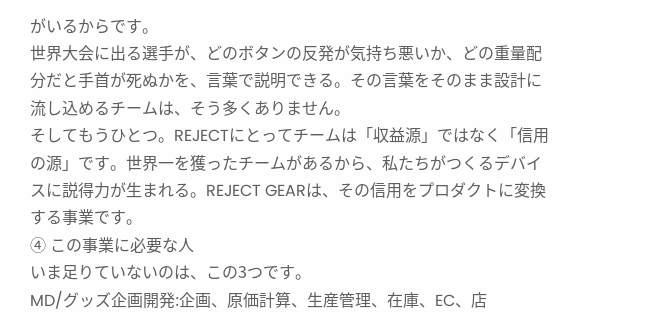がいるからです。
世界大会に出る選手が、どのボタンの反発が気持ち悪いか、どの重量配分だと手首が死ぬかを、言葉で説明できる。その言葉をそのまま設計に流し込めるチームは、そう多くありません。
そしてもうひとつ。REJECTにとってチームは「収益源」ではなく「信用の源」です。世界一を獲ったチームがあるから、私たちがつくるデバイスに説得力が生まれる。REJECT GEARは、その信用をプロダクトに変換する事業です。
④ この事業に必要な人
いま足りていないのは、この3つです。
MD/グッズ企画開発:企画、原価計算、生産管理、在庫、EC、店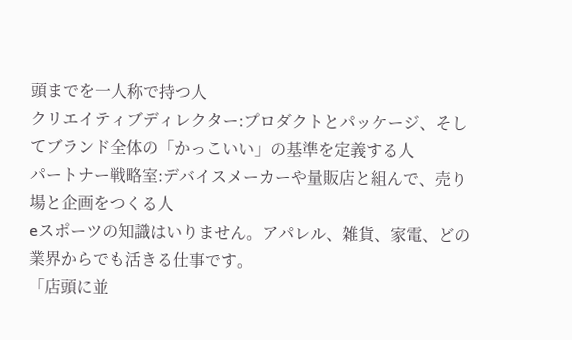頭までを一人称で持つ人
クリエイティブディレクター:プロダクトとパッケージ、そしてブランド全体の「かっこいい」の基準を定義する人
パートナー戦略室:デバイスメーカーや量販店と組んで、売り場と企画をつくる人
eスポーツの知識はいりません。アパレル、雑貨、家電、どの業界からでも活きる仕事です。
「店頭に並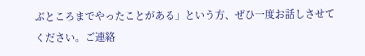ぶところまでやったことがある」という方、ぜひ一度お話しさせてください。ご連絡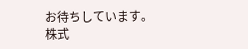お待ちしています。
株式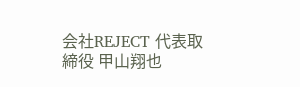会社REJECT 代表取締役 甲山翔也